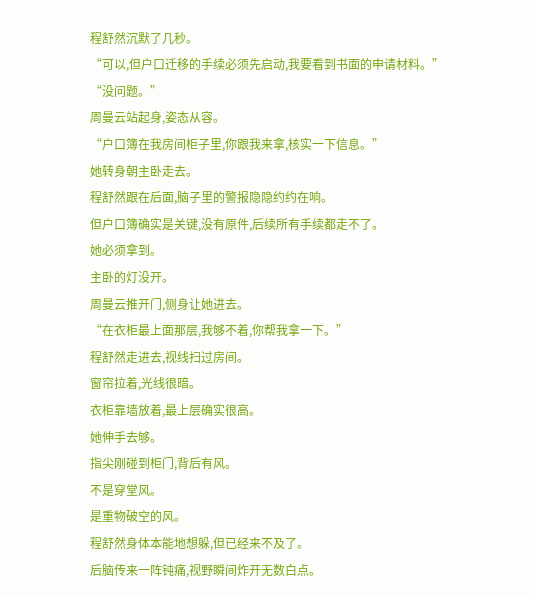程舒然沉默了几秒。
“可以,但户口迁移的手续必须先启动,我要看到书面的申请材料。”
“没问题。”
周曼云站起身,姿态从容。
“户口簿在我房间柜子里,你跟我来拿,核实一下信息。”
她转身朝主卧走去。
程舒然跟在后面,脑子里的警报隐隐约约在响。
但户口簿确实是关键,没有原件,后续所有手续都走不了。
她必须拿到。
主卧的灯没开。
周曼云推开门,侧身让她进去。
“在衣柜最上面那层,我够不着,你帮我拿一下。”
程舒然走进去,视线扫过房间。
窗帘拉着,光线很暗。
衣柜靠墙放着,最上层确实很高。
她伸手去够。
指尖刚碰到柜门,背后有风。
不是穿堂风。
是重物破空的风。
程舒然身体本能地想躲,但已经来不及了。
后脑传来一阵钝痛,视野瞬间炸开无数白点。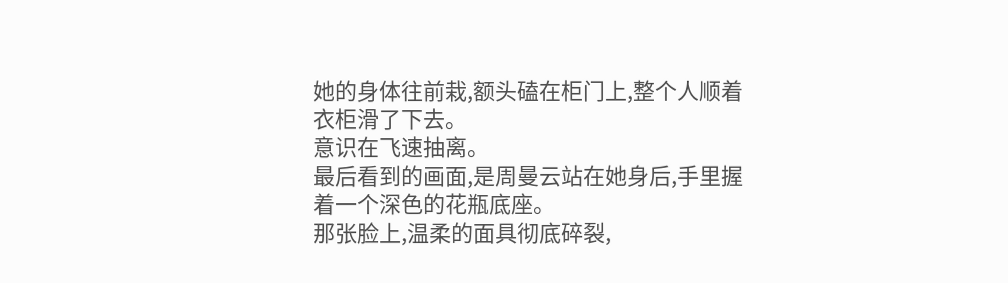她的身体往前栽,额头磕在柜门上,整个人顺着衣柜滑了下去。
意识在飞速抽离。
最后看到的画面,是周曼云站在她身后,手里握着一个深色的花瓶底座。
那张脸上,温柔的面具彻底碎裂,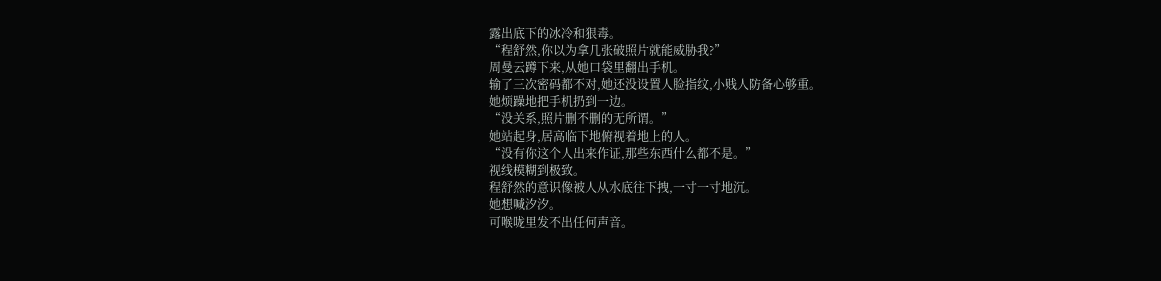露出底下的冰冷和狠毒。
“程舒然,你以为拿几张破照片就能威胁我?”
周曼云蹲下来,从她口袋里翻出手机。
输了三次密码都不对,她还没设置人脸指纹,小贱人防备心够重。
她烦躁地把手机扔到一边。
“没关系,照片删不删的无所谓。”
她站起身,居高临下地俯视着地上的人。
“没有你这个人出来作证,那些东西什么都不是。”
视线模糊到极致。
程舒然的意识像被人从水底往下拽,一寸一寸地沉。
她想喊汐汐。
可喉咙里发不出任何声音。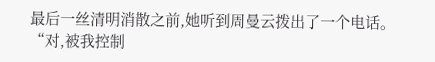最后一丝清明消散之前,她听到周曼云拨出了一个电话。
“对,被我控制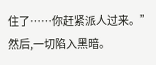住了……你赶紧派人过来。”
然后,一切陷入黑暗。